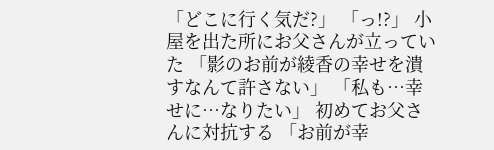「どこに行く気だ?」 「っ!?」 小屋を出た所にお父さんが立っていた 「影のお前が綾香の幸せを潰すなんて許さない」 「私も…幸せに…なりたい」 初めてお父さんに対抗する 「お前が幸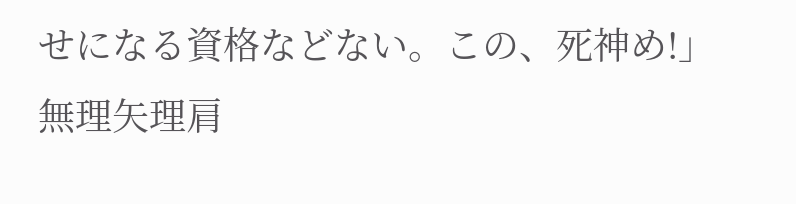せになる資格などない。この、死神め!」 無理矢理肩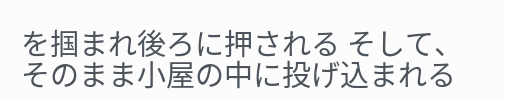を掴まれ後ろに押される そして、そのまま小屋の中に投げ込まれる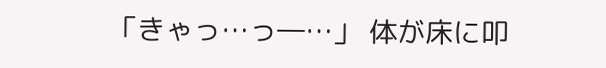「きゃっ…っ―…」 体が床に叩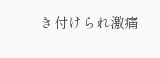き付けられ激痛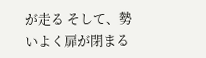が走る そして、勢いよく扉が閉まる